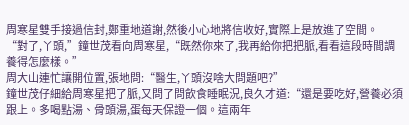周寒星雙手接過信封,鄭重地道謝,然後小心地將信收好,實際上是放進了空間。
“對了,丫頭,”鐘世茂看向周寒星,“既然你來了,我再給你把把脈,看看這段時間調養得怎麼樣。”
周大山連忙讓開位置,張地問:“醫生,丫頭沒啥大問題吧?”
鐘世茂仔細給周寒星把了脈,又問了問飲食睡眠況,良久才道:“還是要吃好,營養必須跟上。多喝點湯、骨頭湯,蛋每天保證一個。這兩年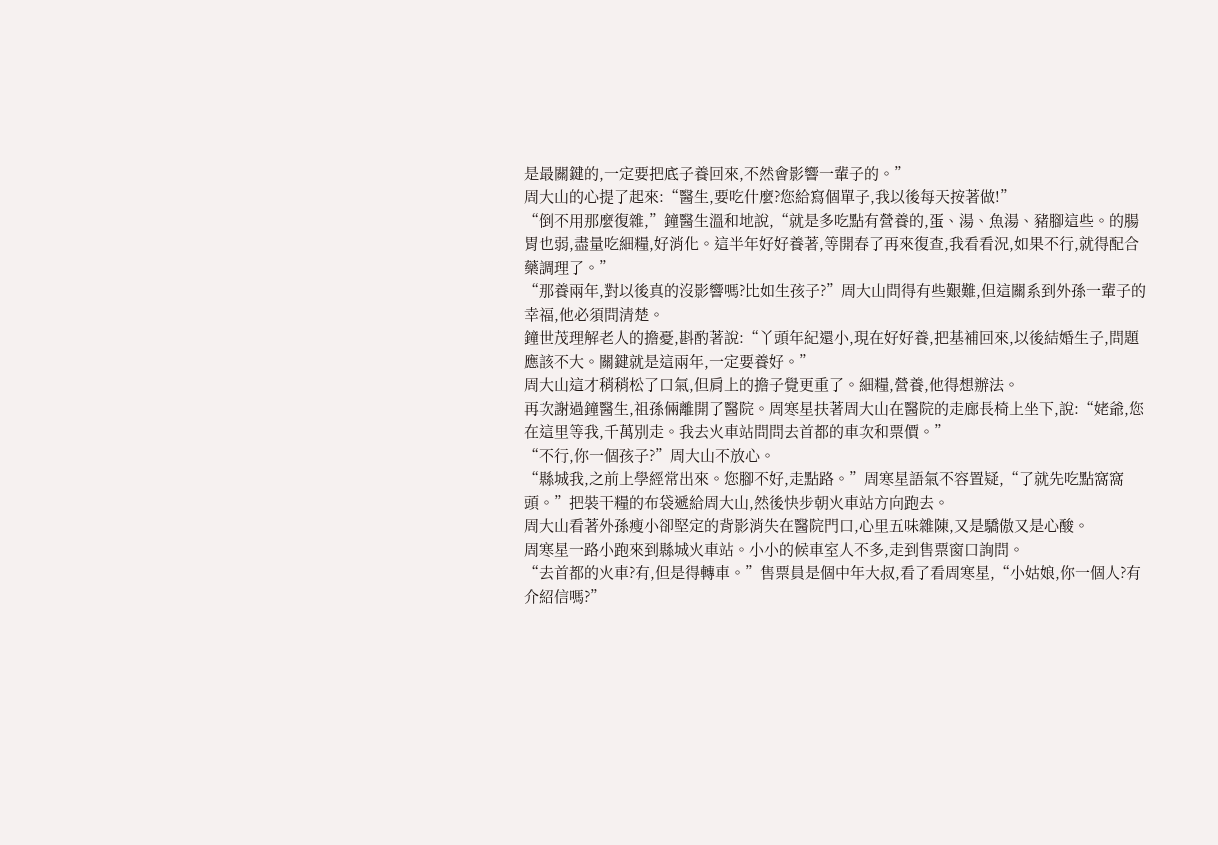是最關鍵的,一定要把底子養回來,不然會影響一輩子的。”
周大山的心提了起來:“醫生,要吃什麼?您給寫個單子,我以後每天按著做!”
“倒不用那麼復雜,”鐘醫生溫和地說,“就是多吃點有營養的,蛋、湯、魚湯、豬腳這些。的腸胃也弱,盡量吃細糧,好消化。這半年好好養著,等開春了再來復查,我看看況,如果不行,就得配合藥調理了。”
“那養兩年,對以後真的沒影響嗎?比如生孩子?”周大山問得有些艱難,但這關系到外孫一輩子的幸福,他必須問清楚。
鐘世茂理解老人的擔憂,斟酌著說:“丫頭年紀還小,現在好好養,把基補回來,以後結婚生子,問題應該不大。關鍵就是這兩年,一定要養好。”
周大山這才稍稍松了口氣,但肩上的擔子覺更重了。細糧,營養,他得想辦法。
再次謝過鐘醫生,祖孫倆離開了醫院。周寒星扶著周大山在醫院的走廊長椅上坐下,說:“姥爺,您在這里等我,千萬別走。我去火車站問問去首都的車次和票價。”
“不行,你一個孩子?”周大山不放心。
“縣城我,之前上學經常出來。您腳不好,走點路。”周寒星語氣不容置疑,“了就先吃點窩窩頭。”把裝干糧的布袋遞給周大山,然後快步朝火車站方向跑去。
周大山看著外孫瘦小卻堅定的背影消失在醫院門口,心里五味雜陳,又是驕傲又是心酸。
周寒星一路小跑來到縣城火車站。小小的候車室人不多,走到售票窗口詢問。
“去首都的火車?有,但是得轉車。”售票員是個中年大叔,看了看周寒星,“小姑娘,你一個人?有介紹信嗎?”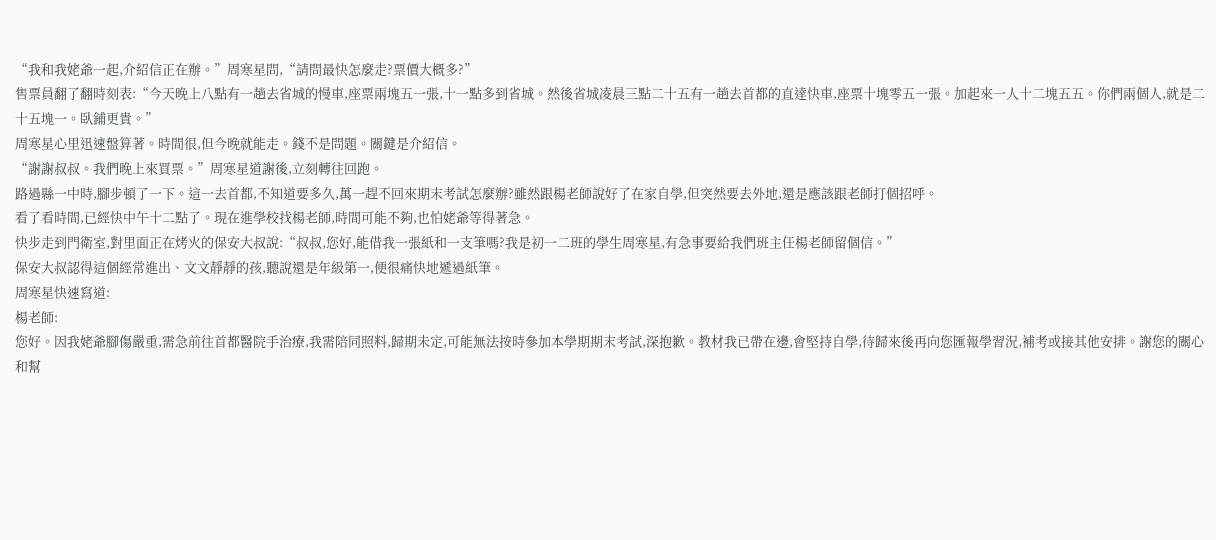“我和我姥爺一起,介紹信正在辦。”周寒星問,“請問最快怎麼走?票價大概多?”
售票員翻了翻時刻表:“今天晚上八點有一趟去省城的慢車,座票兩塊五一張,十一點多到省城。然後省城凌晨三點二十五有一趟去首都的直達快車,座票十塊零五一張。加起來一人十二塊五五。你們兩個人,就是二十五塊一。臥鋪更貴。”
周寒星心里迅速盤算著。時間很,但今晚就能走。錢不是問題。關鍵是介紹信。
“謝謝叔叔。我們晚上來買票。”周寒星道謝後,立刻轉往回跑。
路過縣一中時,腳步頓了一下。這一去首都,不知道要多久,萬一趕不回來期末考試怎麼辦?雖然跟楊老師說好了在家自學,但突然要去外地,還是應該跟老師打個招呼。
看了看時間,已經快中午十二點了。現在進學校找楊老師,時間可能不夠,也怕姥爺等得著急。
快步走到門衛室,對里面正在烤火的保安大叔說:“叔叔,您好,能借我一張紙和一支筆嗎?我是初一二班的學生周寒星,有急事要給我們班主任楊老師留個信。”
保安大叔認得這個經常進出、文文靜靜的孩,聽說還是年級第一,便很痛快地遞過紙筆。
周寒星快速寫道:
楊老師:
您好。因我姥爺腳傷嚴重,需急前往首都醫院手治療,我需陪同照料,歸期未定,可能無法按時參加本學期期末考試,深抱歉。教材我已帶在邊,會堅持自學,待歸來後再向您匯報學習況,補考或接其他安排。謝您的關心和幫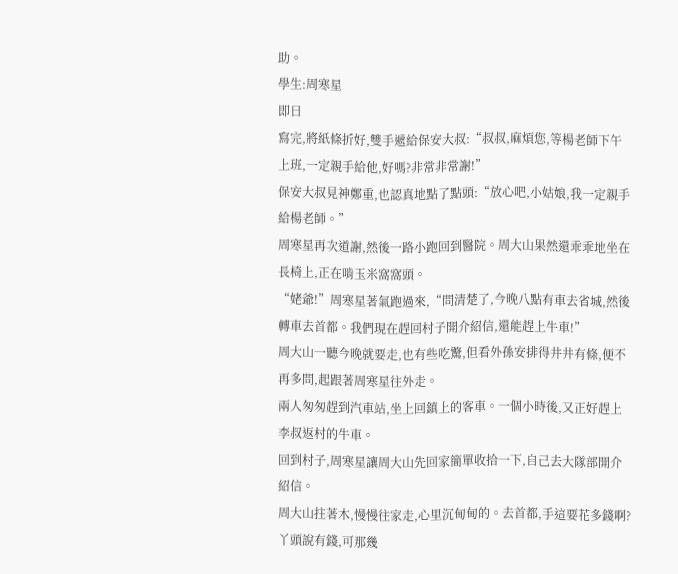助。
學生:周寒星
即日
寫完,將紙條折好,雙手遞給保安大叔:“叔叔,麻煩您,等楊老師下午上班,一定親手給他,好嗎?非常非常謝!”
保安大叔見神鄭重,也認真地點了點頭:“放心吧,小姑娘,我一定親手給楊老師。”
周寒星再次道謝,然後一路小跑回到醫院。周大山果然還乖乖地坐在長椅上,正在啃玉米窩窩頭。
“姥爺!”周寒星著氣跑過來,“問清楚了,今晚八點有車去省城,然後轉車去首都。我們現在趕回村子開介紹信,還能趕上牛車!”
周大山一聽今晚就要走,也有些吃驚,但看外孫安排得井井有條,便不再多問,起跟著周寒星往外走。
兩人匆匆趕到汽車站,坐上回鎮上的客車。一個小時後,又正好趕上李叔返村的牛車。
回到村子,周寒星讓周大山先回家簡單收拾一下,自己去大隊部開介紹信。
周大山拄著木,慢慢往家走,心里沉甸甸的。去首都,手這要花多錢啊?丫頭說有錢,可那幾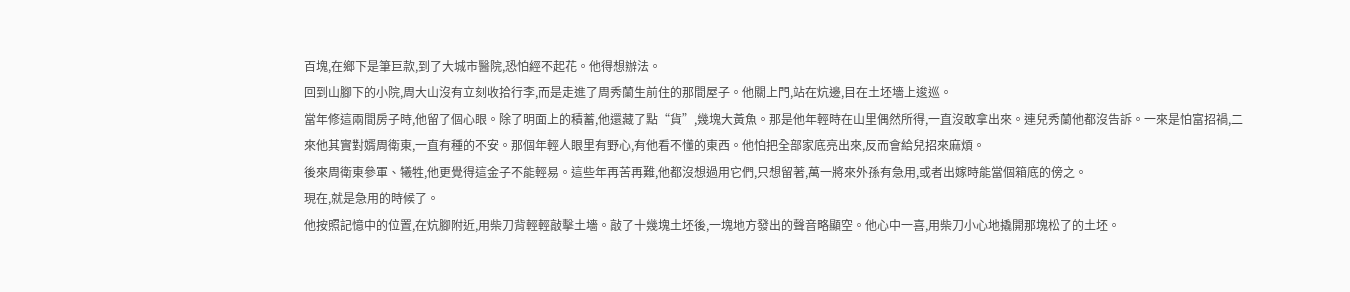百塊,在鄉下是筆巨款,到了大城市醫院,恐怕經不起花。他得想辦法。
回到山腳下的小院,周大山沒有立刻收拾行李,而是走進了周秀蘭生前住的那間屋子。他關上門,站在炕邊,目在土坯墻上逡巡。
當年修這兩間房子時,他留了個心眼。除了明面上的積蓄,他還藏了點“貨”,幾塊大黃魚。那是他年輕時在山里偶然所得,一直沒敢拿出來。連兒秀蘭他都沒告訴。一來是怕富招禍,二來他其實對婿周衛東,一直有種的不安。那個年輕人眼里有野心,有他看不懂的東西。他怕把全部家底亮出來,反而會給兒招來麻煩。
後來周衛東參軍、犧牲,他更覺得這金子不能輕易。這些年再苦再難,他都沒想過用它們,只想留著,萬一將來外孫有急用,或者出嫁時能當個箱底的傍之。
現在,就是急用的時候了。
他按照記憶中的位置,在炕腳附近,用柴刀背輕輕敲擊土墻。敲了十幾塊土坯後,一塊地方發出的聲音略顯空。他心中一喜,用柴刀小心地撬開那塊松了的土坯。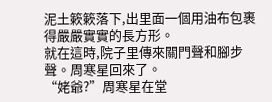泥土簌簌落下,出里面一個用油布包裹得嚴嚴實實的長方形。
就在這時,院子里傳來關門聲和腳步聲。周寒星回來了。
“姥爺?”周寒星在堂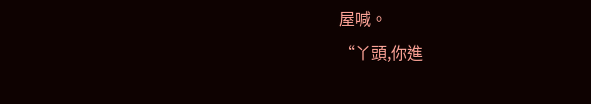屋喊。
“丫頭,你進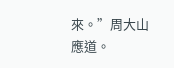來。”周大山應道。